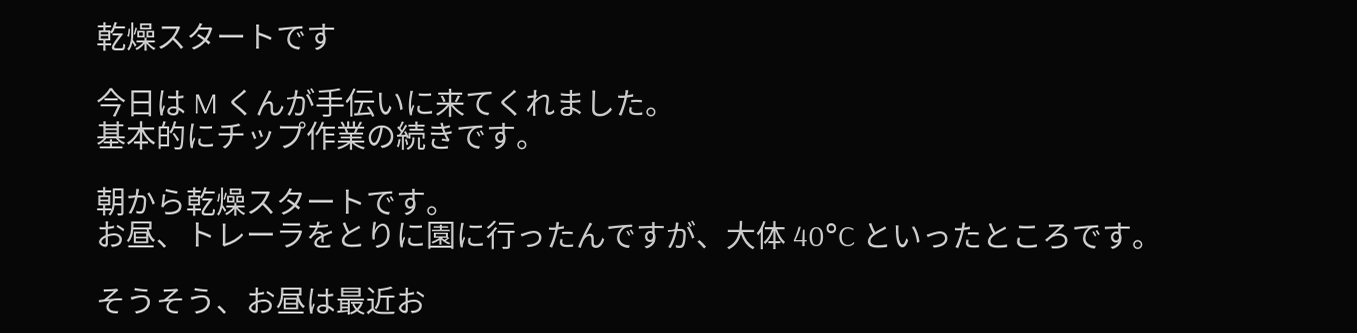乾燥スタートです

今日は M くんが手伝いに来てくれました。
基本的にチップ作業の続きです。

朝から乾燥スタートです。
お昼、トレーラをとりに園に行ったんですが、大体 40°C といったところです。

そうそう、お昼は最近お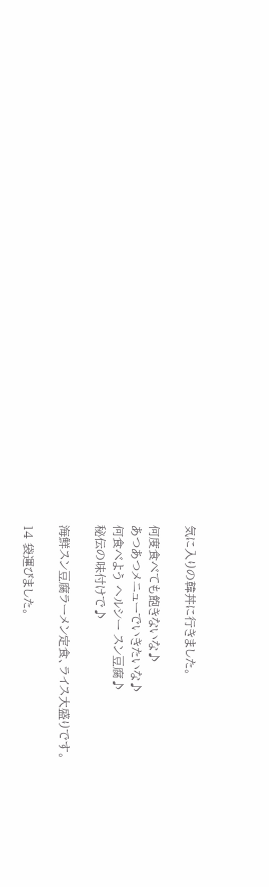気に入りの韓丼に行きました。

何度食べても飽きないな♪
あつあつメニューでいきたいな♪
何食べよう ヘルシー スン豆腐♪
秘伝の味付けで♪

海鮮スン豆腐ラーメン定食、ライス大盛りです。

14 袋運びました。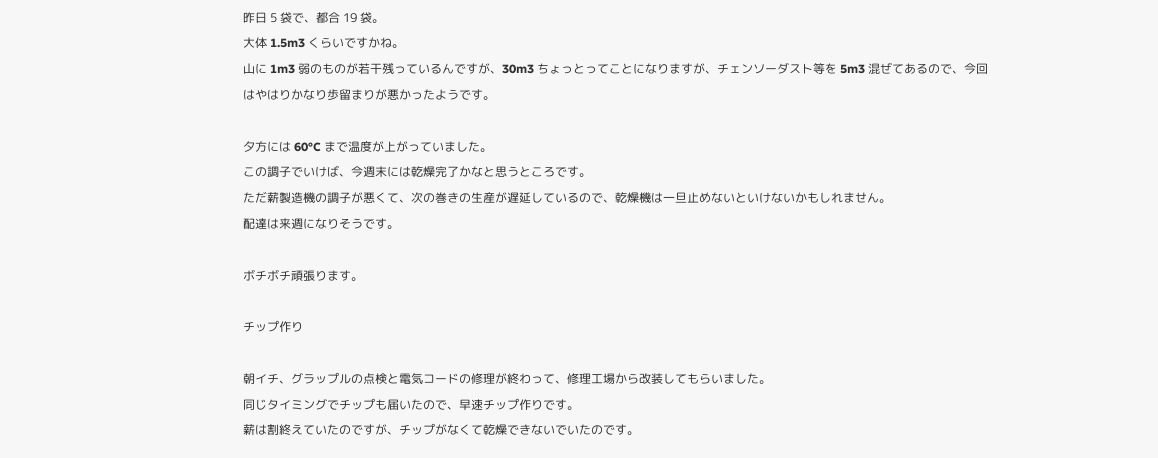昨日 5 袋で、都合 19 袋。
大体 1.5m3 くらいですかね。
山に 1m3 弱のものが若干残っているんですが、30m3 ちょっとってことになりますが、チェンソーダスト等を 5m3 混ぜてあるので、今回はやはりかなり歩留まりが悪かったようです。

夕方には 60°C まで温度が上がっていました。
この調子でいけば、今週末には乾燥完了かなと思うところです。
ただ薪製造機の調子が悪くて、次の巻きの生産が遅延しているので、乾燥機は一旦止めないといけないかもしれません。
配達は来週になりそうです。

ボチボチ頑張ります。

チップ作り

朝イチ、グラップルの点検と電気コードの修理が終わって、修理工場から改装してもらいました。
同じタイミングでチップも届いたので、早速チップ作りです。
薪は割終えていたのですが、チップがなくて乾燥できないでいたのです。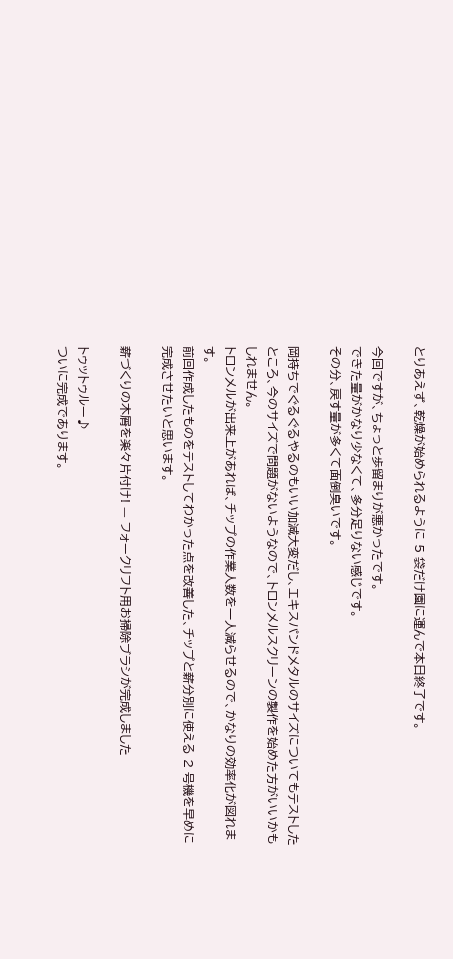とりあえず、乾燥が始められるように 5 袋だけ園に運んで本日終了です。

今回ですが、ちょっと歩留まりが悪かったです。
できた量がかなり少なくて、多分足りない感じです。
その分、戻す量が多くて面倒臭いです。

岡持ちでぐるぐるやるのもいい加減大変だし、エキスパンドメタルのサイズについてもテストしたところ、今のサイズで問題がないようなので、トロンメルスクリーンの製作を始めた方がいいかもしれません。
トロンメルが出来上があれば、チップの作業人数を一人減らせるので、かなりの効率化が図れます。
前回作成したものをテストしてわかった点を改善した、チップと薪分別に使える 2 号機を早めに完成させたいと思います。

薪づくりの木屑を楽々片付け! — フォークリフト用お掃除ブラシが完成しました

トゥットゥルー♪
ついに完成であります。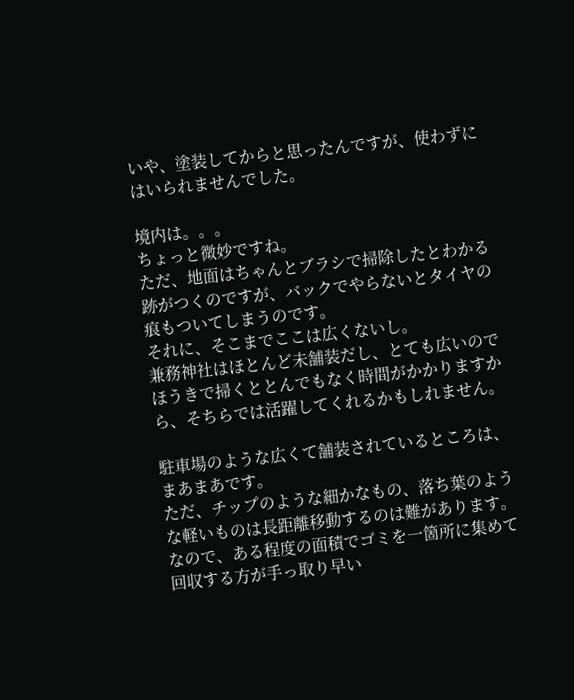いや、塗装してからと思ったんですが、使わずにはいられませんでした。

境内は。。。
ちょっと微妙ですね。
ただ、地面はちゃんとブラシで掃除したとわかる跡がつくのですが、バックでやらないとタイヤの痕もついてしまうのです。
それに、そこまでここは広くないし。
兼務神社はほとんど未舗装だし、とても広いのでほうきで掃くととんでもなく時間がかかりますから、そちらでは活躍してくれるかもしれません。

駐車場のような広くて舗装されているところは、まあまあです。
ただ、チップのような細かなもの、落ち葉のような軽いものは長距離移動するのは難があります。
なので、ある程度の面積でゴミを一箇所に集めて回収する方が手っ取り早い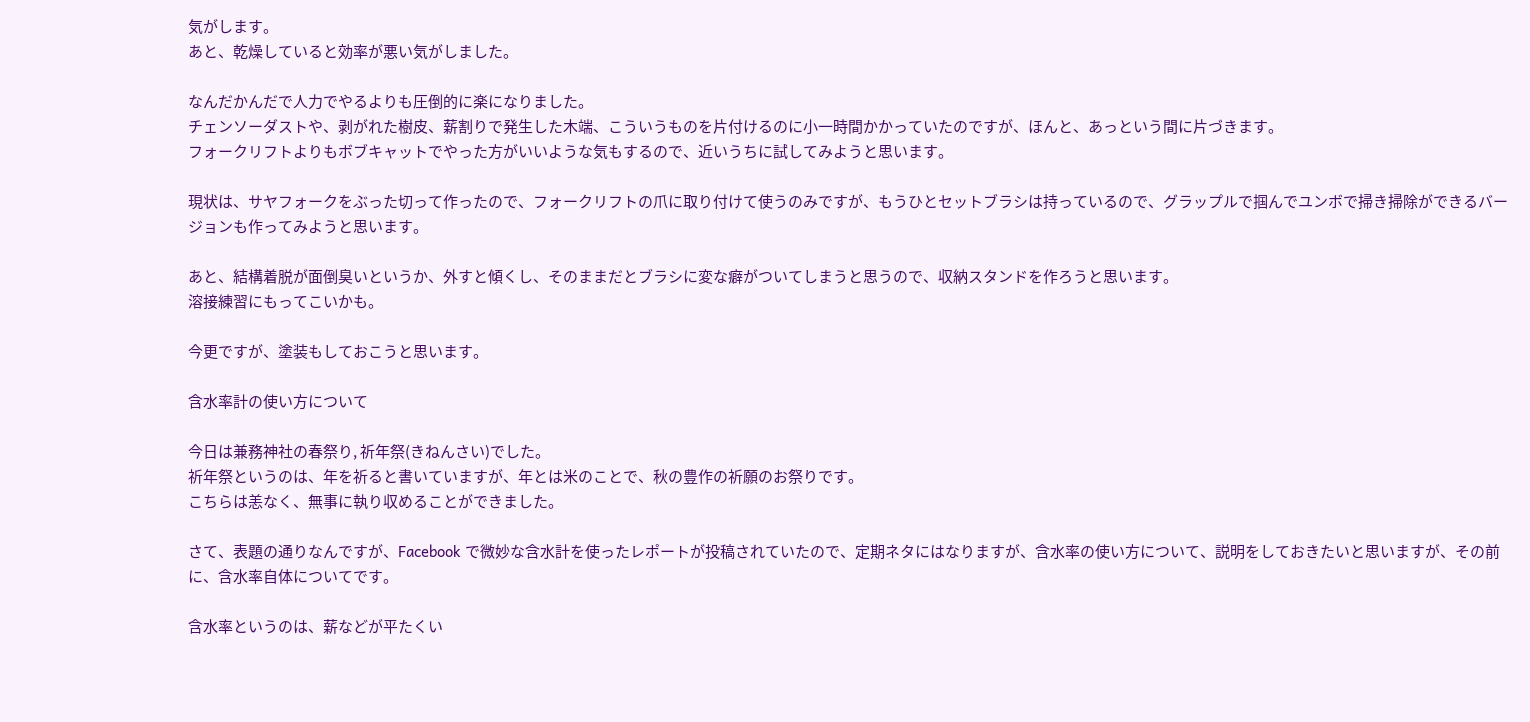気がします。
あと、乾燥していると効率が悪い気がしました。

なんだかんだで人力でやるよりも圧倒的に楽になりました。
チェンソーダストや、剥がれた樹皮、薪割りで発生した木端、こういうものを片付けるのに小一時間かかっていたのですが、ほんと、あっという間に片づきます。
フォークリフトよりもボブキャットでやった方がいいような気もするので、近いうちに試してみようと思います。

現状は、サヤフォークをぶった切って作ったので、フォークリフトの爪に取り付けて使うのみですが、もうひとセットブラシは持っているので、グラップルで掴んでユンボで掃き掃除ができるバージョンも作ってみようと思います。

あと、結構着脱が面倒臭いというか、外すと傾くし、そのままだとブラシに変な癖がついてしまうと思うので、収納スタンドを作ろうと思います。
溶接練習にもってこいかも。

今更ですが、塗装もしておこうと思います。

含水率計の使い方について

今日は兼務神社の春祭り, 祈年祭(きねんさい)でした。
祈年祭というのは、年を祈ると書いていますが、年とは米のことで、秋の豊作の祈願のお祭りです。
こちらは恙なく、無事に執り収めることができました。

さて、表題の通りなんですが、Facebook で微妙な含水計を使ったレポートが投稿されていたので、定期ネタにはなりますが、含水率の使い方について、説明をしておきたいと思いますが、その前に、含水率自体についてです。

含水率というのは、薪などが平たくい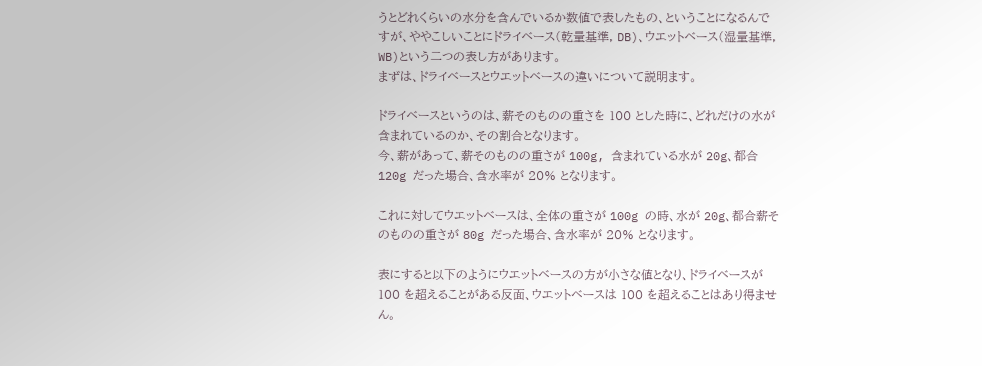うとどれくらいの水分を含んでいるか数値で表したもの、ということになるんですが、ややこしいことにドライベース(乾量基準, DB)、ウエットベース(湿量基準, WB)という二つの表し方があります。
まずは、ドライベースとウエットベースの違いについて説明ます。

ドライベースというのは、薪そのものの重さを 100 とした時に、どれだけの水が含まれているのか、その割合となります。
今、薪があって、薪そのものの重さが 100g, 含まれている水が 20g、都合 120g だった場合、含水率が 20% となります。

これに対してウエットベースは、全体の重さが 100g の時、水が 20g、都合薪そのものの重さが 80g だった場合、含水率が 20% となります。

表にすると以下のようにウエットベースの方が小さな値となり、ドライベースが 100 を超えることがある反面、ウエットベースは 100 を超えることはあり得ません。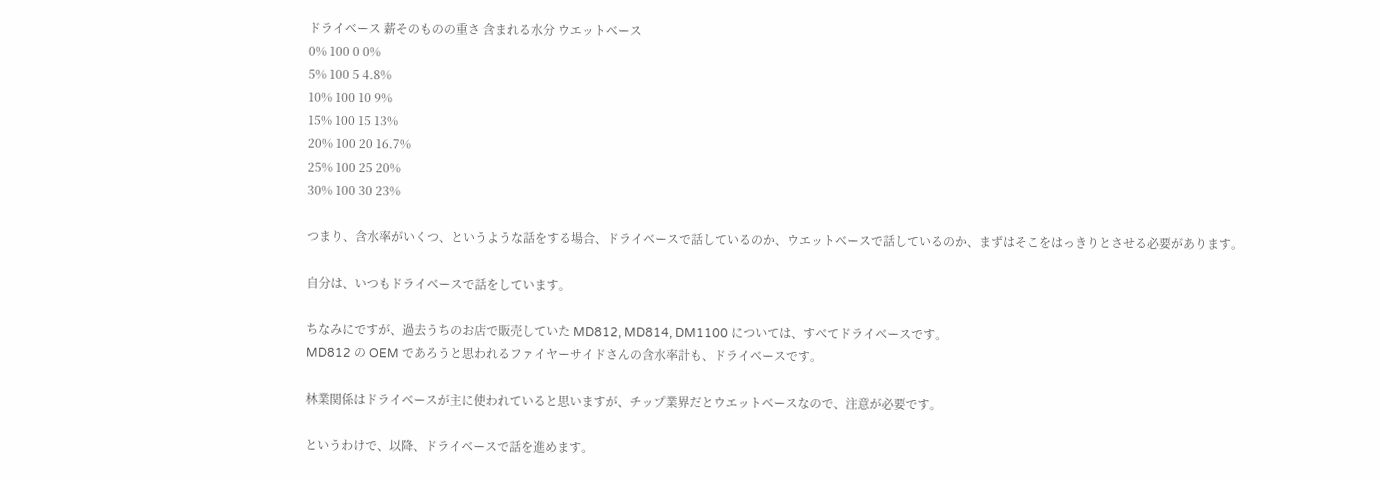ドライベース 薪そのものの重さ 含まれる水分 ウエットベース
0% 100 0 0%
5% 100 5 4.8%
10% 100 10 9%
15% 100 15 13%
20% 100 20 16.7%
25% 100 25 20%
30% 100 30 23%

つまり、含水率がいくつ、というような話をする場合、ドライベースで話しているのか、ウエットベースで話しているのか、まずはそこをはっきりとさせる必要があります。

自分は、いつもドライベースで話をしています。

ちなみにですが、過去うちのお店で販売していた MD812, MD814, DM1100 については、すべてドライベースです。
MD812 の OEM であろうと思われるファイヤーサイドさんの含水率計も、ドライベースです。

林業関係はドライベースが主に使われていると思いますが、チップ業界だとウエットベースなので、注意が必要です。

というわけで、以降、ドライベースで話を進めます。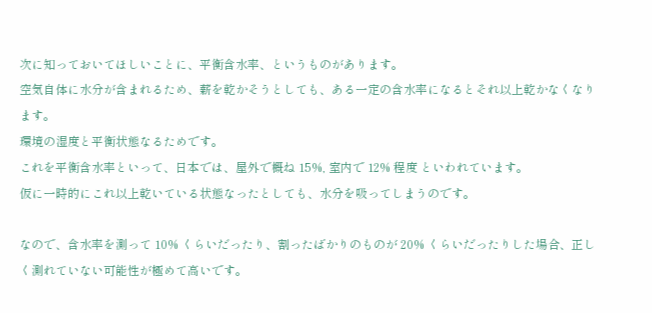次に知っておいてほしいことに、平衡含水率、というものがあります。
空気自体に水分が含まれるため、薪を乾かそうとしても、ある一定の含水率になるとそれ以上乾かなくなります。
環境の湿度と平衡状態なるためです。
これを平衡含水率といって、日本では、屋外で概ね 15%, 室内で 12% 程度 といわれています。
仮に一時的にこれ以上乾いている状態なったとしても、水分を吸ってしまうのです。

なので、含水率を測って 10% くらいだったり、割ったばかりのものが 20% くらいだったりした場合、正しく測れていない可能性が極めて高いです。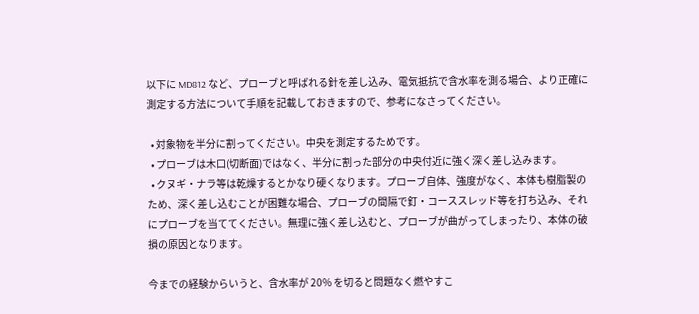以下に MD812 など、プローブと呼ばれる針を差し込み、電気抵抗で含水率を測る場合、より正確に測定する方法について手順を記載しておきますので、参考になさってください。

  • 対象物を半分に割ってください。中央を測定するためです。
  • プローブは木口(切断面)ではなく、半分に割った部分の中央付近に強く深く差し込みます。
  • クヌギ・ナラ等は乾燥するとかなり硬くなります。プローブ自体、強度がなく、本体も樹脂製のため、深く差し込むことが困難な場合、プローブの間隔で釘・コーススレッド等を打ち込み、それにプローブを当ててください。無理に強く差し込むと、プローブが曲がってしまったり、本体の破損の原因となります。

今までの経験からいうと、含水率が 20% を切ると問題なく燃やすこ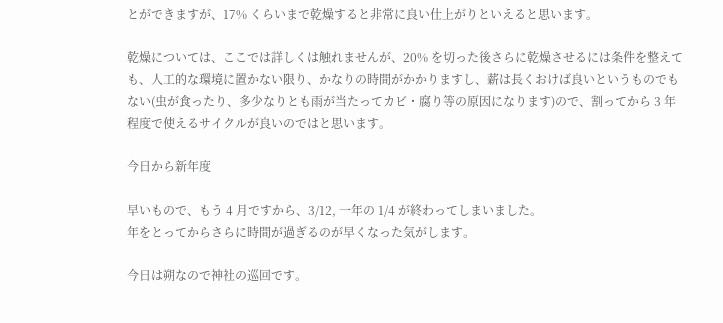とができますが、17% くらいまで乾燥すると非常に良い仕上がりといえると思います。

乾燥については、ここでは詳しくは触れませんが、20% を切った後さらに乾燥させるには条件を整えても、人工的な環境に置かない限り、かなりの時間がかかりますし、薪は長くおけば良いというものでもない(虫が食ったり、多少なりとも雨が当たってカビ・腐り等の原因になります)ので、割ってから 3 年程度で使えるサイクルが良いのではと思います。

今日から新年度

早いもので、もう 4 月ですから、3/12, 一年の 1/4 が終わってしまいました。
年をとってからさらに時間が過ぎるのが早くなった気がします。

今日は朔なので神社の巡回です。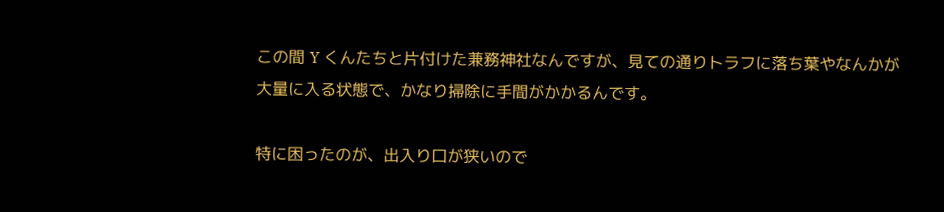この間 Y くんたちと片付けた兼務神社なんですが、見ての通りトラフに落ち葉やなんかが大量に入る状態で、かなり掃除に手間がかかるんです。

特に困ったのが、出入り口が狭いので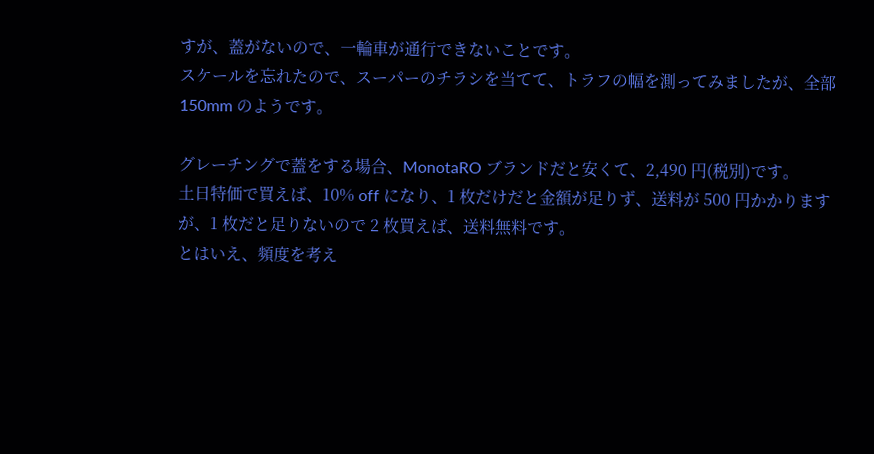すが、蓋がないので、一輪車が通行できないことです。
スケールを忘れたので、スーパーのチラシを当てて、トラフの幅を測ってみましたが、全部 150mm のようです。

グレーチングで蓋をする場合、MonotaRO ブランドだと安くて、2,490 円(税別)です。
土日特価で買えば、10% off になり、1 枚だけだと金額が足りず、送料が 500 円かかりますが、1 枚だと足りないので 2 枚買えば、送料無料です。
とはいえ、頻度を考え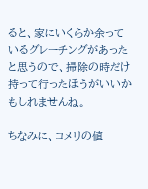ると、家にいくらか余っているグレーチングがあったと思うので、掃除の時だけ持って行ったほうがいいかもしれませんね。

ちなみに、コメリの値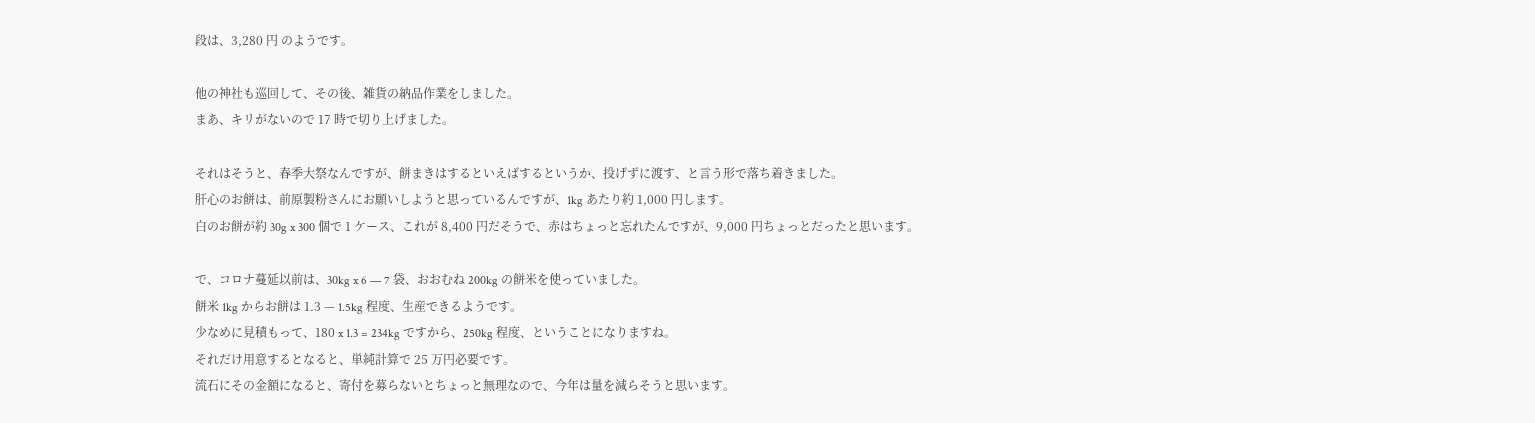段は、3,280 円 のようです。

他の神社も巡回して、その後、雑貨の納品作業をしました。
まあ、キリがないので 17 時で切り上げました。

それはそうと、春季大祭なんですが、餅まきはするといえばするというか、投げずに渡す、と言う形で落ち着きました。
肝心のお餅は、前原製粉さんにお願いしようと思っているんですが、1kg あたり約 1,000 円します。
白のお餅が約 30g x 300 個で 1 ケース、これが 8,400 円だそうで、赤はちょっと忘れたんですが、9,000 円ちょっとだったと思います。

で、コロナ蔓延以前は、30kg x 6 — 7 袋、おおむね 200kg の餅米を使っていました。
餅米 1kg からお餅は 1.3 — 1.5kg 程度、生産できるようです。
少なめに見積もって、180 x 1.3 = 234kg ですから、250kg 程度、ということになりますね。
それだけ用意するとなると、単純計算で 25 万円必要です。
流石にその金額になると、寄付を募らないとちょっと無理なので、今年は量を減らそうと思います。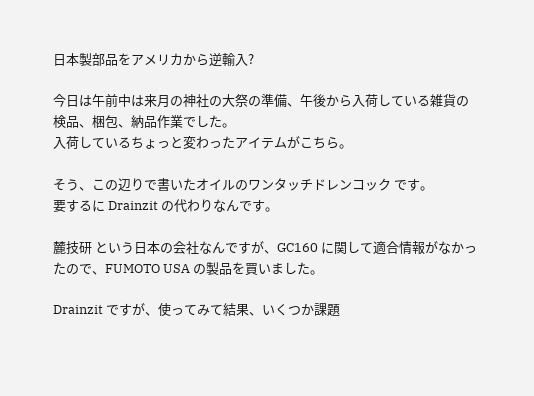日本製部品をアメリカから逆輸入?

今日は午前中は来月の神社の大祭の準備、午後から入荷している雑貨の検品、梱包、納品作業でした。
入荷しているちょっと変わったアイテムがこちら。

そう、この辺りで書いたオイルのワンタッチドレンコック です。
要するに Drainzit の代わりなんです。

麓技研 という日本の会社なんですが、GC160 に関して適合情報がなかったので、FUMOTO USA の製品を買いました。

Drainzit ですが、使ってみて結果、いくつか課題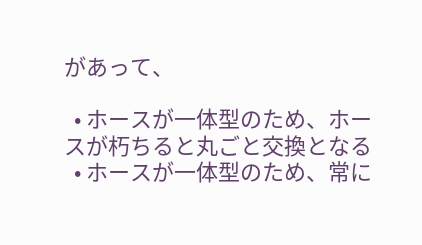があって、

  • ホースが一体型のため、ホースが朽ちると丸ごと交換となる
  • ホースが一体型のため、常に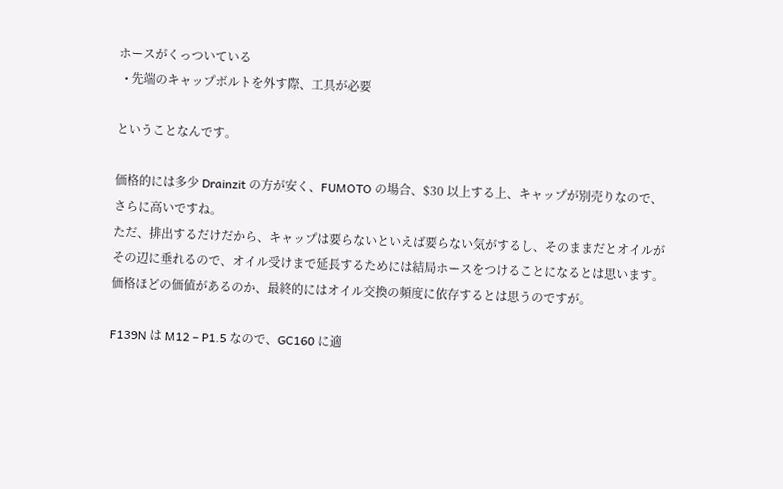ホースがくっついている
  • 先端のキャップボルトを外す際、工具が必要

ということなんです。

価格的には多少 Drainzit の方が安く、FUMOTO の場合、$30 以上する上、キャップが別売りなので、さらに高いですね。
ただ、排出するだけだから、キャップは要らないといえば要らない気がするし、そのままだとオイルがその辺に垂れるので、オイル受けまで延長するためには結局ホースをつけることになるとは思います。
価格ほどの価値があるのか、最終的にはオイル交換の頻度に依存するとは思うのですが。

F139N は M12 – P1.5 なので、GC160 に適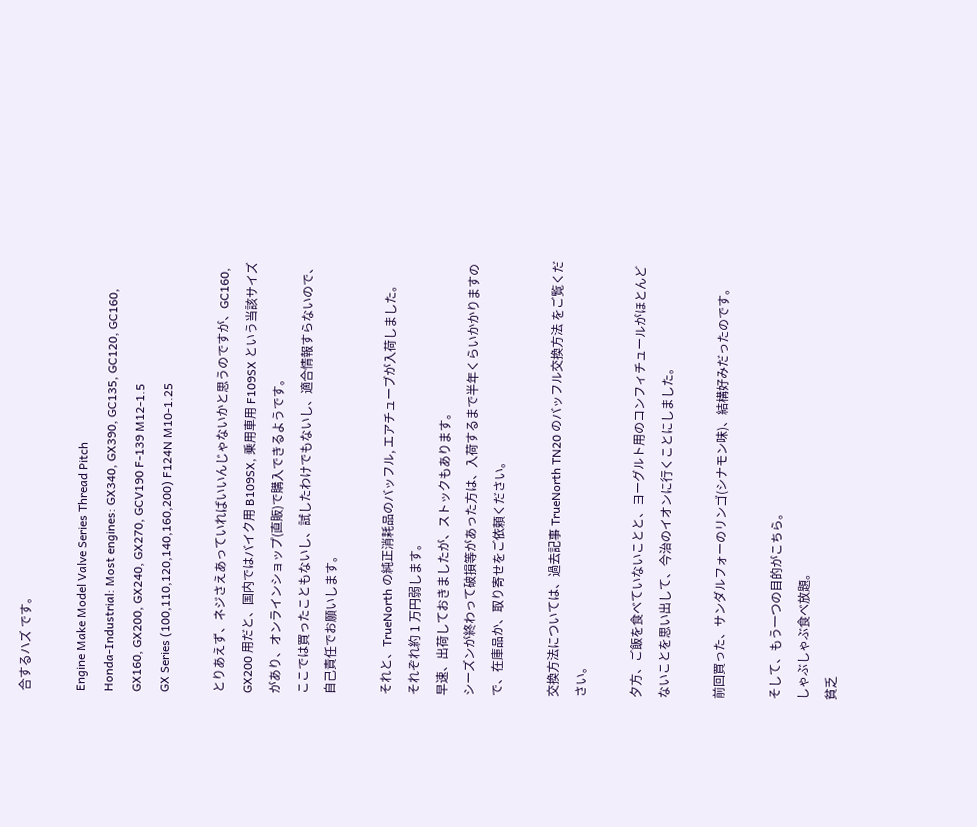合するハズ です。

Engine Make Model Valve Series Thread Pitch
Honda-Industrial: Most engines: GX340, GX390, GC135, GC120, GC160, GX160, GX200, GX240, GX270, GCV190 F-139 M12-1.5
GX Series (100,110,120,140,160,200) F124N M10-1.25

とりあえず、ネジさえあっていればいいんじゃないかと思うのですが、GC160, GX200 用だと、国内ではバイク用 B109SX, 乗用車用 F109SX という当該サイズがあり、オンラインショップ(直販)で購入できるようです。
ここでは買ったこともないし、試したわけでもないし、適合情報すらないので、自己責任でお願いします。

それと、TrueNorth の純正消耗品のバッフル, エアチューブが入荷しました。
それぞれ約 1 万円弱します。
早速、出荷しておきましたが、ストックもあります。
シーズンが終わって破損等があった方は、入荷するまで半年くらいかかりますので、在庫品か、取り寄せをご依頼ください。

交換方法については、過去記事 TrueNorth TN20 のバッフル交換方法 をご覧ください。

夕方、ご飯を食べていないことと、ヨーグルト用のコンフィチュールがほとんどないことを思い出して、今治のイオンに行くことにしました。

前回買った、サンダルフォーのリンゴ(シナモン味)、結構好みだったのです。

そして、もう一つの目的がこちら。
しゃぶしゃぶ食べ放題。
貧乏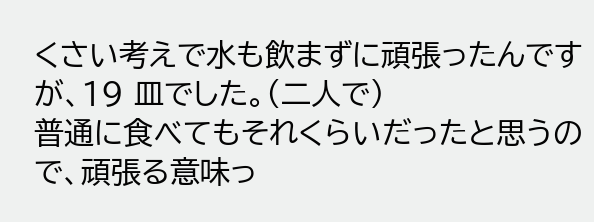くさい考えで水も飲まずに頑張ったんですが、19 皿でした。(二人で)
普通に食べてもそれくらいだったと思うので、頑張る意味っ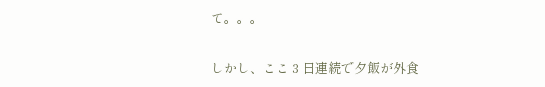て。。。

しかし、ここ 3 日連続で夕飯が外食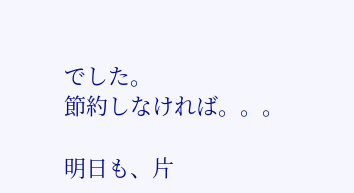でした。
節約しなければ。。。

明日も、片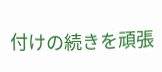付けの続きを頑張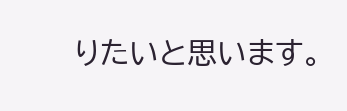りたいと思います。